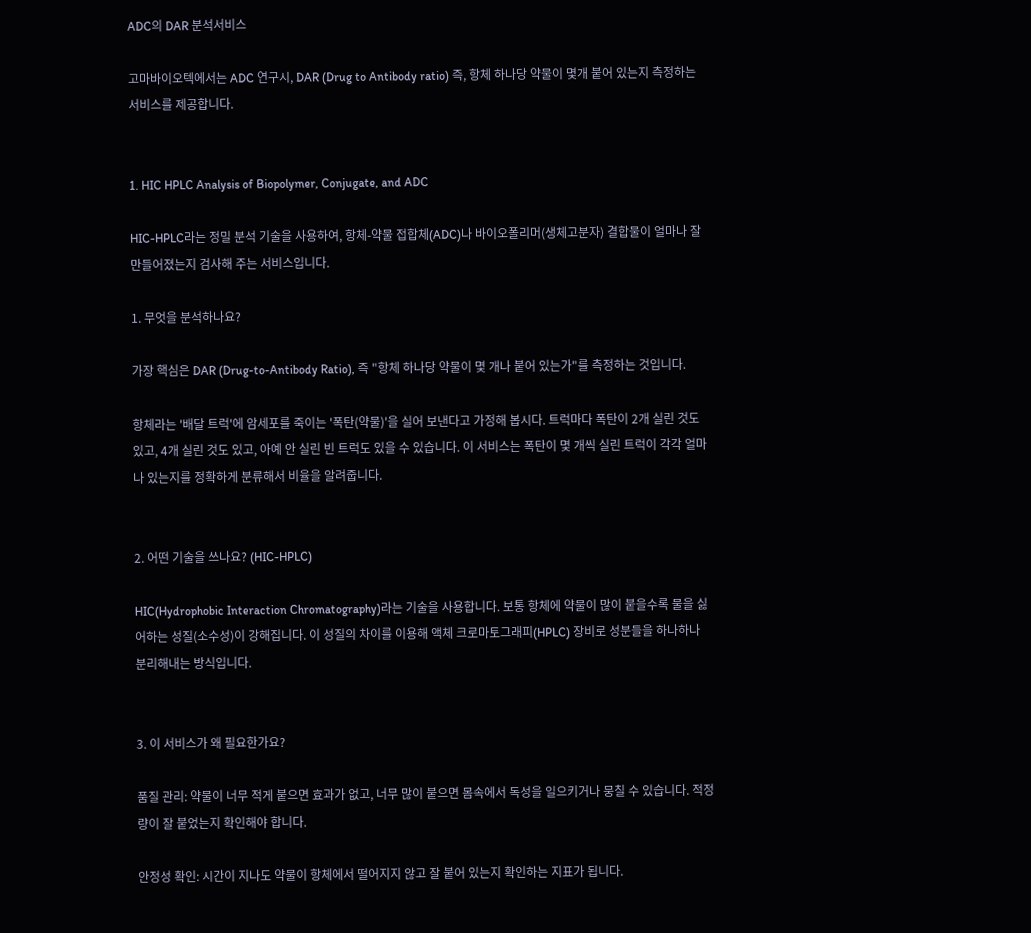ADC의 DAR 분석서비스

고마바이오텍에서는 ADC 연구시, DAR (Drug to Antibody ratio) 즉, 항체 하나당 약물이 몇개 붙어 있는지 측정하는 서비스를 제공합니다.


1. HIC HPLC Analysis of Biopolymer, Conjugate, and ADC

HIC-HPLC라는 정밀 분석 기술을 사용하여, 항체-약물 접합체(ADC)나 바이오폴리머(생체고분자) 결합물이 얼마나 잘 만들어졌는지 검사해 주는 서비스입니다.

1. 무엇을 분석하나요?

가장 핵심은 DAR (Drug-to-Antibody Ratio), 즉 "항체 하나당 약물이 몇 개나 붙어 있는가"를 측정하는 것입니다.

항체라는 '배달 트럭'에 암세포를 죽이는 '폭탄(약물)'을 실어 보낸다고 가정해 봅시다. 트럭마다 폭탄이 2개 실린 것도 있고, 4개 실린 것도 있고, 아예 안 실린 빈 트럭도 있을 수 있습니다. 이 서비스는 폭탄이 몇 개씩 실린 트럭이 각각 얼마나 있는지를 정확하게 분류해서 비율을 알려줍니다.


2. 어떤 기술을 쓰나요? (HIC-HPLC)

HIC(Hydrophobic Interaction Chromatography)라는 기술을 사용합니다. 보통 항체에 약물이 많이 붙을수록 물을 싫어하는 성질(소수성)이 강해집니다. 이 성질의 차이를 이용해 액체 크로마토그래피(HPLC) 장비로 성분들을 하나하나 분리해내는 방식입니다.


3. 이 서비스가 왜 필요한가요?

품질 관리: 약물이 너무 적게 붙으면 효과가 없고, 너무 많이 붙으면 몸속에서 독성을 일으키거나 뭉칠 수 있습니다. 적정량이 잘 붙었는지 확인해야 합니다.

안정성 확인: 시간이 지나도 약물이 항체에서 떨어지지 않고 잘 붙어 있는지 확인하는 지표가 됩니다.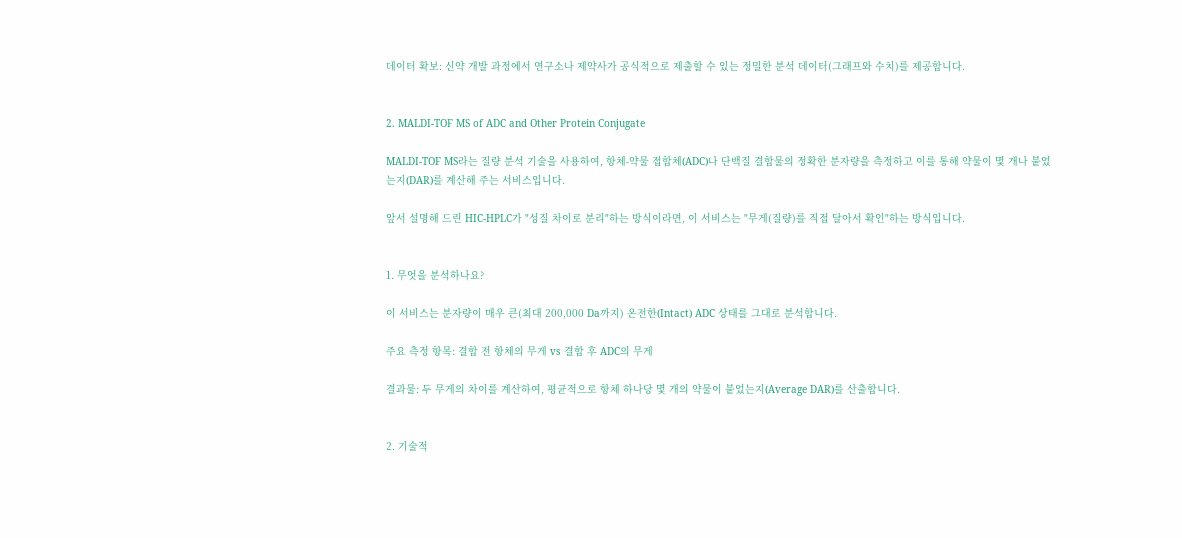데이터 확보: 신약 개발 과정에서 연구소나 제약사가 공식적으로 제출할 수 있는 정밀한 분석 데이터(그래프와 수치)를 제공합니다.


2. MALDI-TOF MS of ADC and Other Protein Conjugate

MALDI-TOF MS라는 질량 분석 기술을 사용하여, 항체-약물 접합체(ADC)나 단백질 결합물의 정확한 분자량을 측정하고 이를 통해 약물이 몇 개나 붙었는지(DAR)를 계산해 주는 서비스입니다.

앞서 설명해 드린 HIC-HPLC가 "성질 차이로 분리"하는 방식이라면, 이 서비스는 "무게(질량)를 직접 달아서 확인"하는 방식입니다.


1. 무엇을 분석하나요?

이 서비스는 분자량이 매우 큰(최대 200,000 Da까지) 온전한(Intact) ADC 상태를 그대로 분석합니다.

주요 측정 항목: 결합 전 항체의 무게 vs 결합 후 ADC의 무게

결과물: 두 무게의 차이를 계산하여, 평균적으로 항체 하나당 몇 개의 약물이 붙었는지(Average DAR)를 산출합니다.


2. 기술적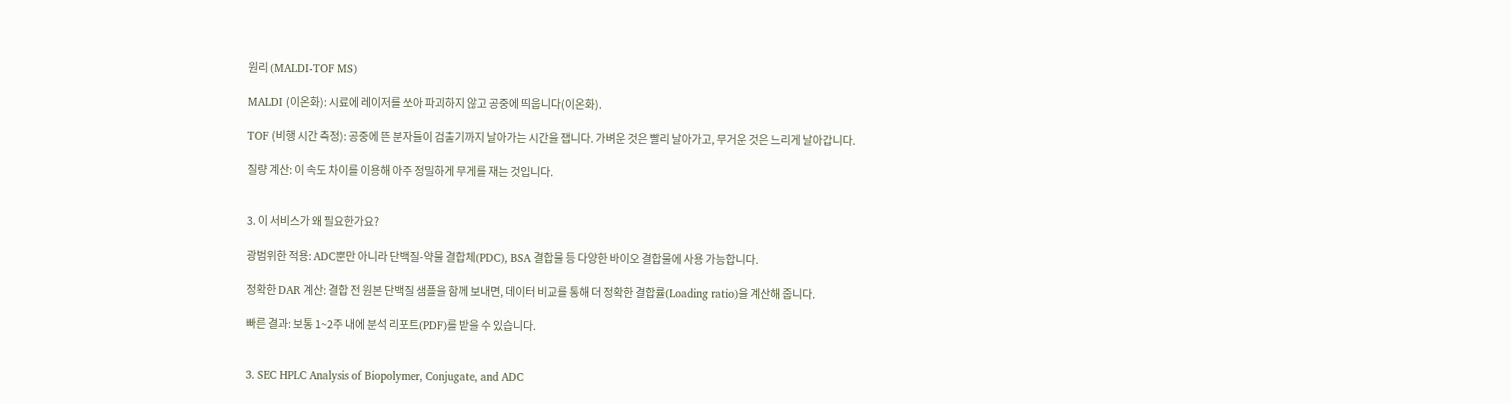원리 (MALDI-TOF MS)

MALDI (이온화): 시료에 레이저를 쏘아 파괴하지 않고 공중에 띄웁니다(이온화).

TOF (비행 시간 측정): 공중에 뜬 분자들이 검출기까지 날아가는 시간을 잽니다. 가벼운 것은 빨리 날아가고, 무거운 것은 느리게 날아갑니다.

질량 계산: 이 속도 차이를 이용해 아주 정밀하게 무게를 재는 것입니다.


3. 이 서비스가 왜 필요한가요?

광범위한 적용: ADC뿐만 아니라 단백질-약물 결합체(PDC), BSA 결합물 등 다양한 바이오 결합물에 사용 가능합니다.

정확한 DAR 계산: 결합 전 원본 단백질 샘플을 함께 보내면, 데이터 비교를 통해 더 정확한 결합률(Loading ratio)을 계산해 줍니다.

빠른 결과: 보통 1~2주 내에 분석 리포트(PDF)를 받을 수 있습니다.


3. SEC HPLC Analysis of Biopolymer, Conjugate, and ADC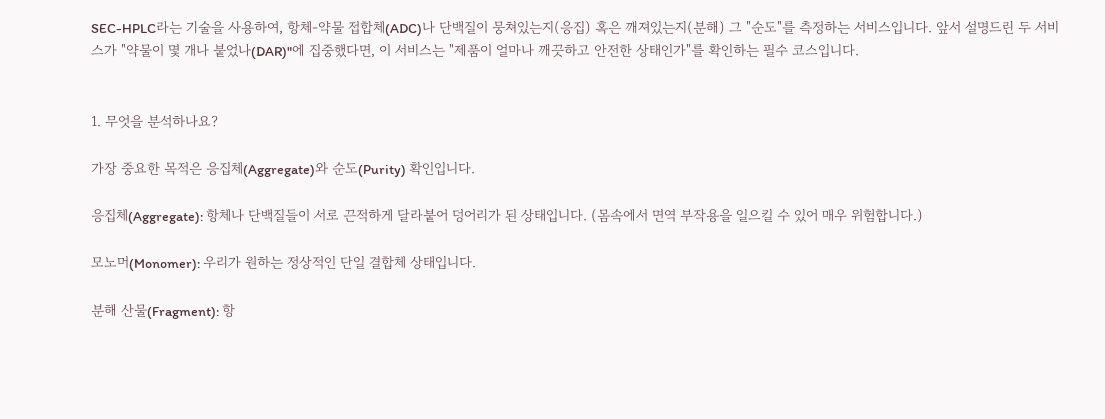SEC-HPLC라는 기술을 사용하여, 항체-약물 접합체(ADC)나 단백질이 뭉쳐있는지(응집) 혹은 깨져있는지(분해) 그 "순도"를 측정하는 서비스입니다. 앞서 설명드린 두 서비스가 "약물이 몇 개나 붙었나(DAR)"에 집중했다면, 이 서비스는 "제품이 얼마나 깨끗하고 안전한 상태인가"를 확인하는 필수 코스입니다.


1. 무엇을 분석하나요?

가장 중요한 목적은 응집체(Aggregate)와 순도(Purity) 확인입니다.

응집체(Aggregate): 항체나 단백질들이 서로 끈적하게 달라붙어 덩어리가 된 상태입니다. (몸속에서 면역 부작용을 일으킬 수 있어 매우 위험합니다.)

모노머(Monomer): 우리가 원하는 정상적인 단일 결합체 상태입니다.

분해 산물(Fragment): 항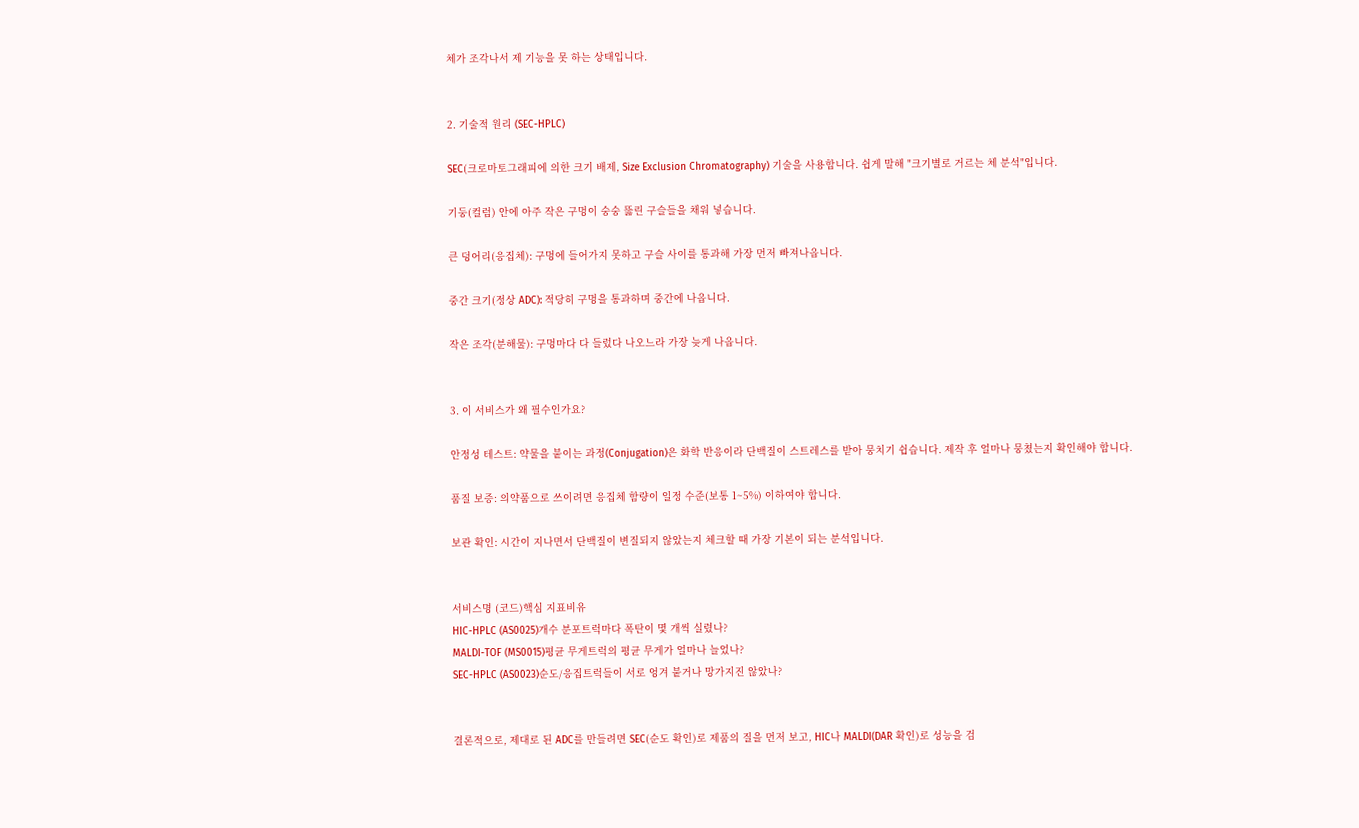체가 조각나서 제 기능을 못 하는 상태입니다.


2. 기술적 원리 (SEC-HPLC)

SEC(크로마토그래피에 의한 크기 배제, Size Exclusion Chromatography) 기술을 사용합니다. 쉽게 말해 "크기별로 거르는 체 분석"입니다.

기둥(컬럼) 안에 아주 작은 구멍이 숭숭 뚫린 구슬들을 채워 넣습니다.

큰 덩어리(응집체): 구멍에 들어가지 못하고 구슬 사이를 통과해 가장 먼저 빠져나옵니다.

중간 크기(정상 ADC): 적당히 구멍을 통과하며 중간에 나옵니다.

작은 조각(분해물): 구멍마다 다 들렀다 나오느라 가장 늦게 나옵니다.


3. 이 서비스가 왜 필수인가요?

안정성 테스트: 약물을 붙이는 과정(Conjugation)은 화학 반응이라 단백질이 스트레스를 받아 뭉치기 쉽습니다. 제작 후 얼마나 뭉쳤는지 확인해야 합니다.

품질 보증: 의약품으로 쓰이려면 응집체 함량이 일정 수준(보통 1~5%) 이하여야 합니다.

보관 확인: 시간이 지나면서 단백질이 변질되지 않았는지 체크할 때 가장 기본이 되는 분석입니다.


서비스명 (코드)핵심 지표비유
HIC-HPLC (AS0025)개수 분포트럭마다 폭탄이 몇 개씩 실렸나?
MALDI-TOF (MS0015)평균 무게트럭의 평균 무게가 얼마나 늘었나?
SEC-HPLC (AS0023)순도/응집트럭들이 서로 엉겨 붙거나 망가지진 않았나?


결론적으로, 제대로 된 ADC를 만들려면 SEC(순도 확인)로 제품의 질을 먼저 보고, HIC나 MALDI(DAR 확인)로 성능을 검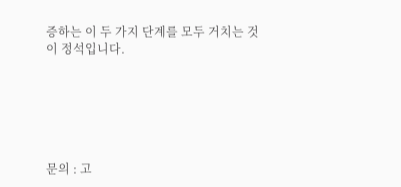증하는 이 두 가지 단계를 모두 거치는 것이 정석입니다.






문의 : 고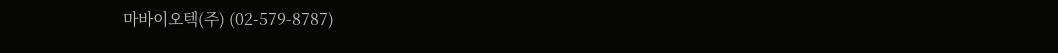마바이오텍(주) (02-579-8787)